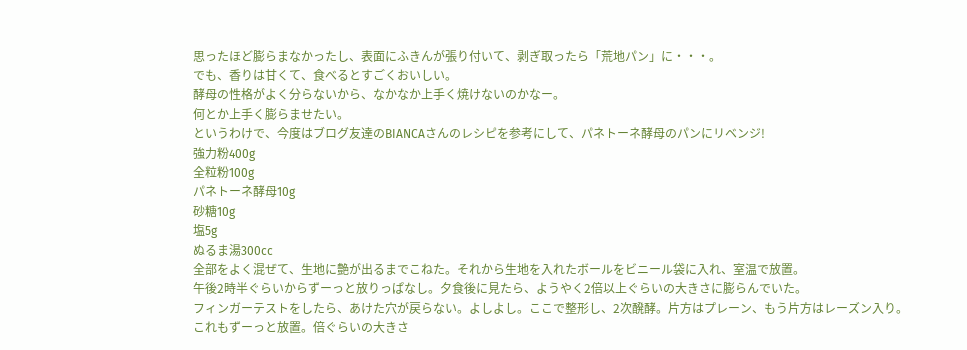思ったほど膨らまなかったし、表面にふきんが張り付いて、剥ぎ取ったら「荒地パン」に・・・。
でも、香りは甘くて、食べるとすごくおいしい。
酵母の性格がよく分らないから、なかなか上手く焼けないのかなー。
何とか上手く膨らませたい。
というわけで、今度はブログ友達のBIANCAさんのレシピを参考にして、パネトーネ酵母のパンにリベンジ!
強力粉400g
全粒粉100g
パネトーネ酵母10g
砂糖10g
塩5g
ぬるま湯300cc
全部をよく混ぜて、生地に艶が出るまでこねた。それから生地を入れたボールをビニール袋に入れ、室温で放置。
午後2時半ぐらいからずーっと放りっぱなし。夕食後に見たら、ようやく2倍以上ぐらいの大きさに膨らんでいた。
フィンガーテストをしたら、あけた穴が戻らない。よしよし。ここで整形し、2次醗酵。片方はプレーン、もう片方はレーズン入り。
これもずーっと放置。倍ぐらいの大きさ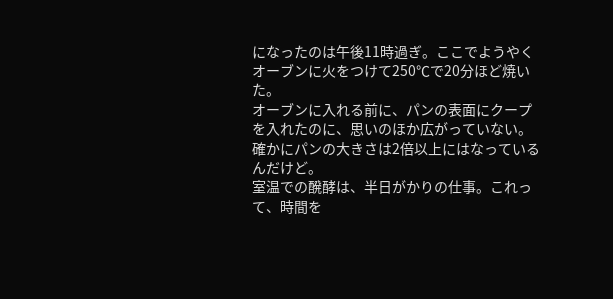になったのは午後11時過ぎ。ここでようやくオーブンに火をつけて250℃で20分ほど焼いた。
オーブンに入れる前に、パンの表面にクープを入れたのに、思いのほか広がっていない。確かにパンの大きさは2倍以上にはなっているんだけど。
室温での醗酵は、半日がかりの仕事。これって、時間を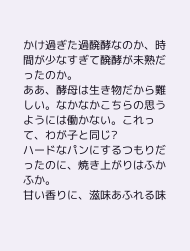かけ過ぎた過醗酵なのか、時間が少なすぎて醗酵が未熟だったのか。
ああ、酵母は生き物だから難しい。なかなかこちらの思うようには働かない。これって、わが子と同じ?
ハードなパンにするつもりだったのに、焼き上がりはふかふか。
甘い香りに、滋味あふれる味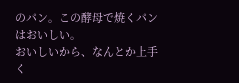のパン。この酵母で焼くパンはおいしい。
おいしいから、なんとか上手く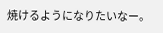焼けるようになりたいなー。